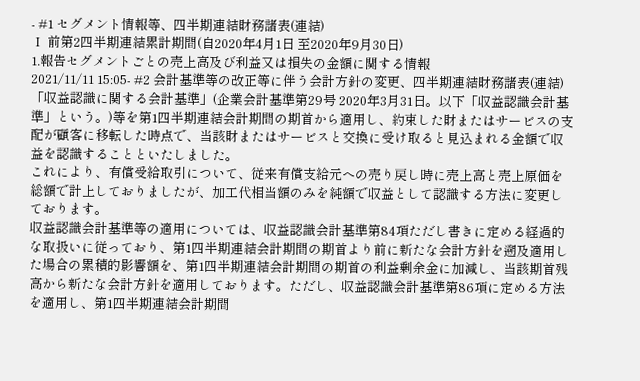- #1 セグメント情報等、四半期連結財務諸表(連結)
Ⅰ 前第2四半期連結累計期間(自2020年4月1日 至2020年9月30日)
1.報告セグメントごとの売上高及び利益又は損失の金額に関する情報
2021/11/11 15:05- #2 会計基準等の改正等に伴う会計方針の変更、四半期連結財務諸表(連結)
「収益認識に関する会計基準」(企業会計基準第29号 2020年3月31日。以下「収益認識会計基準」という。)等を第1四半期連結会計期間の期首から適用し、約束した財またはサービスの支配が顧客に移転した時点で、当該財またはサービスと交換に受け取ると見込まれる金額で収益を認識することといたしました。
これにより、有償受給取引について、従来有償支給元への売り戻し時に売上高と売上原価を総額で計上しておりましたが、加工代相当額のみを純額で収益として認識する方法に変更しております。
収益認識会計基準等の適用については、収益認識会計基準第84項ただし書きに定める経過的な取扱いに従っており、第1四半期連結会計期間の期首より前に新たな会計方針を遡及適用した場合の累積的影響額を、第1四半期連結会計期間の期首の利益剰余金に加減し、当該期首残高から新たな会計方針を適用しております。ただし、収益認識会計基準第86項に定める方法を適用し、第1四半期連結会計期間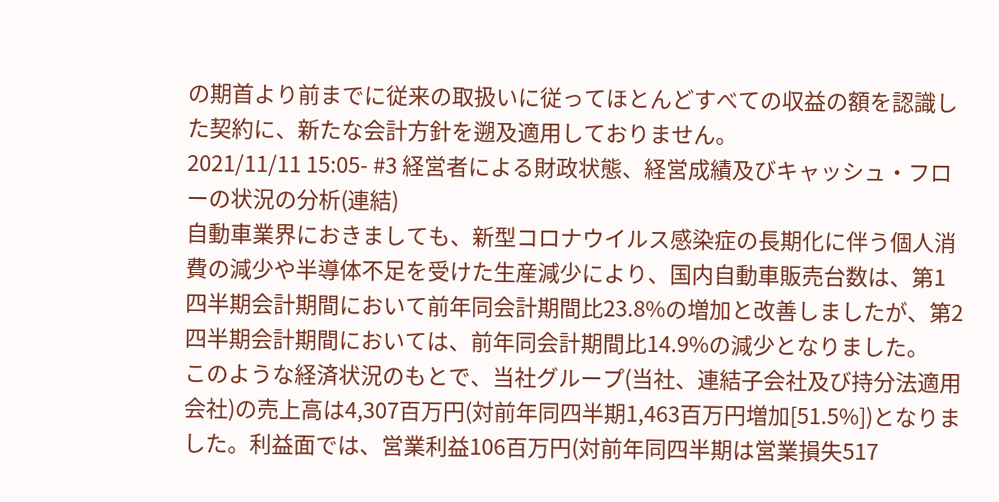の期首より前までに従来の取扱いに従ってほとんどすべての収益の額を認識した契約に、新たな会計方針を遡及適用しておりません。
2021/11/11 15:05- #3 経営者による財政状態、経営成績及びキャッシュ・フローの状況の分析(連結)
自動車業界におきましても、新型コロナウイルス感染症の長期化に伴う個人消費の減少や半導体不足を受けた生産減少により、国内自動車販売台数は、第1四半期会計期間において前年同会計期間比23.8%の増加と改善しましたが、第2四半期会計期間においては、前年同会計期間比14.9%の減少となりました。
このような経済状況のもとで、当社グループ(当社、連結子会社及び持分法適用会社)の売上高は4,307百万円(対前年同四半期1,463百万円増加[51.5%])となりました。利益面では、営業利益106百万円(対前年同四半期は営業損失517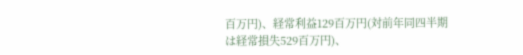百万円)、経常利益129百万円(対前年同四半期は経常損失529百万円)、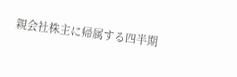親会社株主に帰属する四半期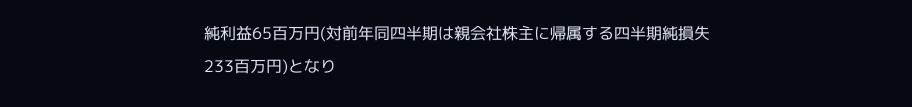純利益65百万円(対前年同四半期は親会社株主に帰属する四半期純損失233百万円)となり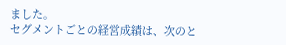ました。
セグメントごとの経営成績は、次のと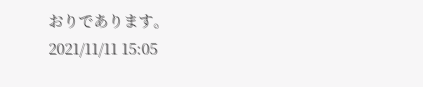おりであります。
2021/11/11 15:05